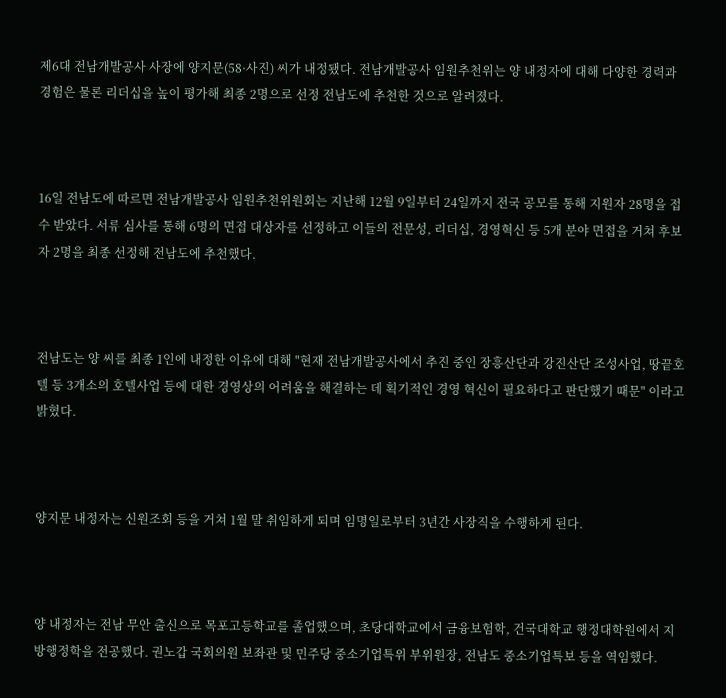제6대 전남개발공사 사장에 양지문(58·사진) 씨가 내정됐다. 전남개발공사 임원추천위는 양 내정자에 대해 다양한 경력과 경험은 물론 리더십을 높이 평가해 최종 2명으로 선정 전남도에 추천한 것으로 알려졌다.



16일 전남도에 따르면 전남개발공사 임원추천위원회는 지난해 12월 9일부터 24일까지 전국 공모를 통해 지원자 28명을 접수 받았다. 서류 심사를 통해 6명의 면접 대상자를 선정하고 이들의 전문성, 리더십, 경영혁신 등 5개 분야 면접을 거쳐 후보자 2명을 최종 선정해 전남도에 추천했다.



전남도는 양 씨를 최종 1인에 내정한 이유에 대해 "현재 전남개발공사에서 추진 중인 장흥산단과 강진산단 조성사업, 땅끝호텔 등 3개소의 호텔사업 등에 대한 경영상의 어려움을 해결하는 데 획기적인 경영 혁신이 필요하다고 판단했기 때문" 이라고 밝혔다.



양지문 내정자는 신원조회 등을 거쳐 1월 말 취임하게 되며 임명일로부터 3년간 사장직을 수행하게 된다.



양 내정자는 전남 무안 출신으로 목포고등학교를 졸업했으며, 초당대학교에서 금융보험학, 건국대학교 행정대학원에서 지방행정학을 전공했다. 권노갑 국회의원 보좌관 및 민주당 중소기업특위 부위원장, 전남도 중소기업특보 등을 역임했다.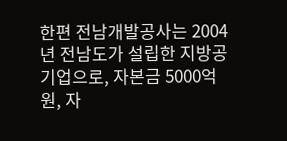한편 전남개발공사는 2004년 전남도가 설립한 지방공기업으로, 자본금 5000억 원, 자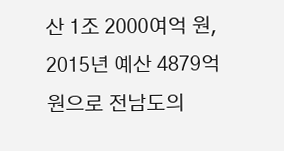산 1조 2000여억 원, 2015년 예산 4879억 원으로 전남도의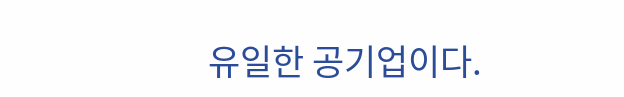유일한 공기업이다.